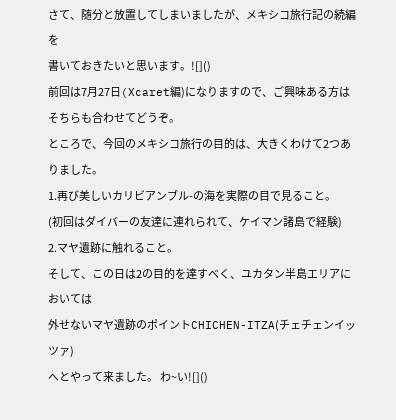さて、随分と放置してしまいましたが、メキシコ旅行記の続編を
書いておきたいと思います。![]()
前回は7月27日(Xcaret編)になりますので、ご興味ある方は
そちらも合わせてどうぞ。
ところで、今回のメキシコ旅行の目的は、大きくわけて2つありました。
1.再び美しいカリビアンブル-の海を実際の目で見ること。
(初回はダイバーの友達に連れられて、ケイマン諸島で経験)
2.マヤ遺跡に触れること。
そして、この日は2の目的を達すべく、ユカタン半島エリアにおいては
外せないマヤ遺跡のポイントCHICHEN-ITZA(チェチェンイッツァ)
へとやって来ました。 わ~い![]()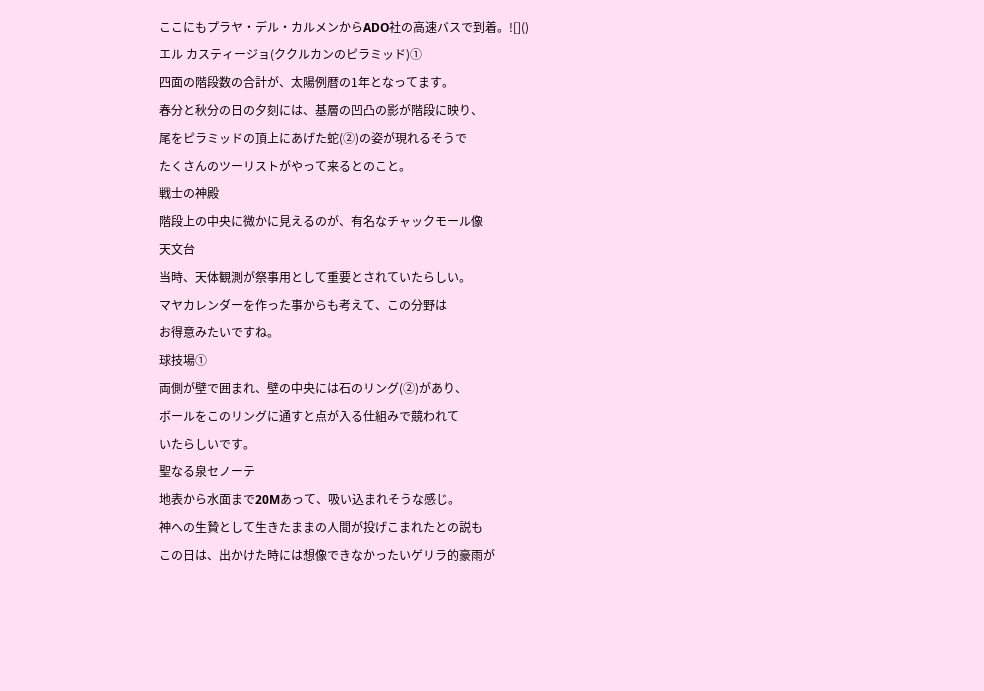ここにもプラヤ・デル・カルメンからADO社の高速バスで到着。![]()
エル カスティージョ(ククルカンのピラミッド)①
四面の階段数の合計が、太陽例暦の1年となってます。
春分と秋分の日の夕刻には、基層の凹凸の影が階段に映り、
尾をピラミッドの頂上にあげた蛇(②)の姿が現れるそうで
たくさんのツーリストがやって来るとのこと。
戦士の神殿
階段上の中央に微かに見えるのが、有名なチャックモール像
天文台
当時、天体観測が祭事用として重要とされていたらしい。
マヤカレンダーを作った事からも考えて、この分野は
お得意みたいですね。
球技場①
両側が壁で囲まれ、壁の中央には石のリング(②)があり、
ボールをこのリングに通すと点が入る仕組みで競われて
いたらしいです。
聖なる泉セノーテ
地表から水面まで20Mあって、吸い込まれそうな感じ。
神への生贄として生きたままの人間が投げこまれたとの説も
この日は、出かけた時には想像できなかったいゲリラ的豪雨が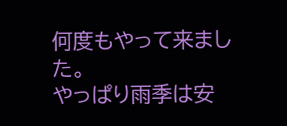何度もやって来ました。
やっぱり雨季は安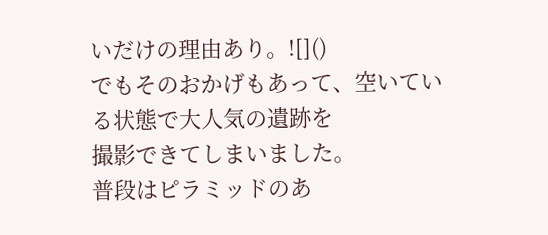いだけの理由あり。![]()
でもそのおかげもあって、空いている状態で大人気の遺跡を
撮影できてしまいました。
普段はピラミッドのあ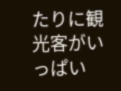たりに観光客がいっぱい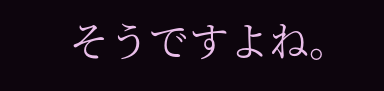そうですよね。